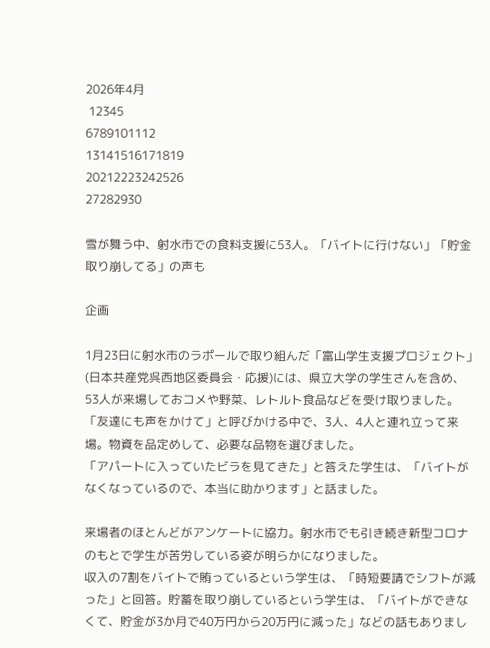2026年4月
 12345
6789101112
13141516171819
20212223242526
27282930

雪が舞う中、射水市での食料支援に53人。「バイトに行けない」「貯金取り崩してる」の声も

企画

1月23日に射水市のラポールで取り組んだ「富山学生支援プロジェクト」(日本共産党呉西地区委員会・応援)には、県立大学の学生さんを含め、53人が来場しておコメや野菜、レトルト食品などを受け取りました。
「友達にも声をかけて」と呼びかける中で、3人、4人と連れ立って来場。物資を品定めして、必要な品物を選びました。
「アパートに入っていたビラを見てきた」と答えた学生は、「バイトがなくなっているので、本当に助かります」と話ました。

来場者のほとんどがアンケートに協力。射水市でも引き続き新型コロナのもとで学生が苦労している姿が明らかになりました。
収入の7割をバイトで賄っているという学生は、「時短要請でシフトが減った」と回答。貯蓄を取り崩しているという学生は、「バイトができなくて、貯金が3か月で40万円から20万円に減った」などの話もありまし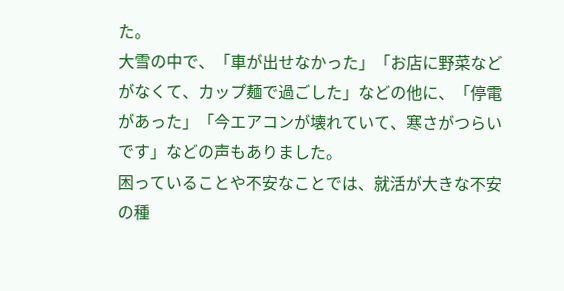た。
大雪の中で、「車が出せなかった」「お店に野菜などがなくて、カップ麺で過ごした」などの他に、「停電があった」「今エアコンが壊れていて、寒さがつらいです」などの声もありました。
困っていることや不安なことでは、就活が大きな不安の種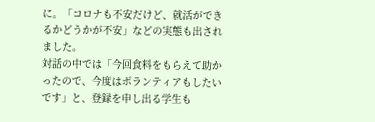に。「コロナも不安だけど、就活ができるかどうかが不安」などの実態も出されました。
対話の中では「今回食料をもらえて助かったので、今度はボランティアもしたいです」と、登録を申し出る学生も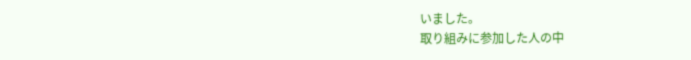いました。
取り組みに参加した人の中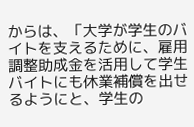からは、「大学が学生のバイトを支えるために、雇用調整助成金を活用して学生バイトにも休業補償を出せるようにと、学生の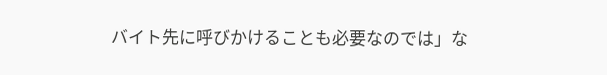バイト先に呼びかけることも必要なのでは」な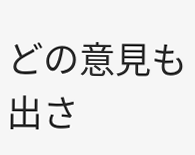どの意見も出さ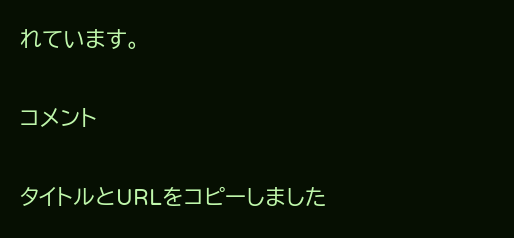れています。

コメント

タイトルとURLをコピーしました